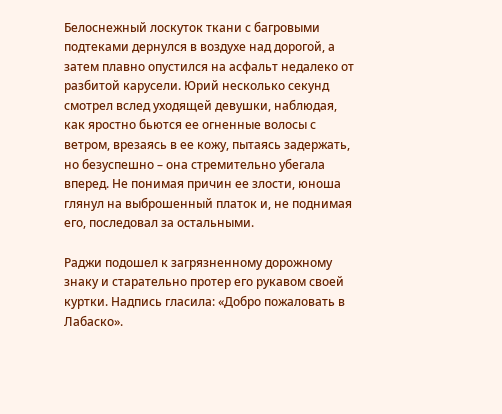Белоснежный лоскуток ткани с багровыми подтеками дернулся в воздухе над дорогой, а затем плавно опустился на асфальт недалеко от разбитой карусели. Юрий несколько секунд смотрел вслед уходящей девушки, наблюдая, как яростно бьются ее огненные волосы с ветром, врезаясь в ее кожу, пытаясь задержать, но безуспешно – она стремительно убегала вперед. Не понимая причин ее злости, юноша глянул на выброшенный платок и, не поднимая его, последовал за остальными.

Раджи подошел к загрязненному дорожному знаку и старательно протер его рукавом своей куртки. Надпись гласила: «Добро пожаловать в Лабаско».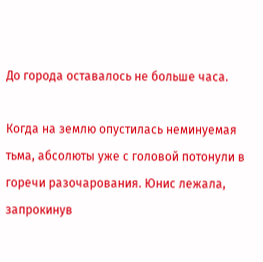До города оставалось не больше часа.

Когда на землю опустилась неминуемая тьма, абсолюты уже с головой потонули в горечи разочарования. Юнис лежала, запрокинув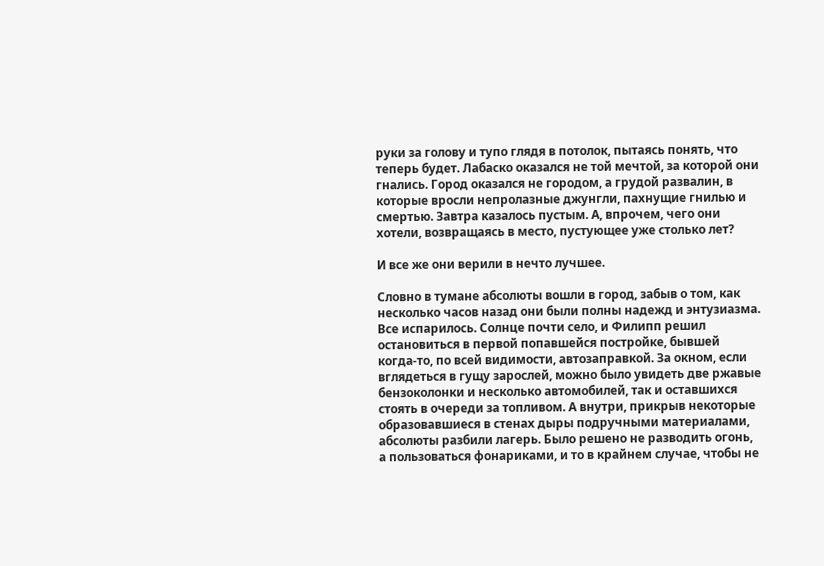руки за голову и тупо глядя в потолок, пытаясь понять, что теперь будет. Лабаско оказался не той мечтой, за которой они гнались. Город оказался не городом, а грудой развалин, в которые вросли непролазные джунгли, пахнущие гнилью и смертью. Завтра казалось пустым. А, впрочем, чего они хотели, возвращаясь в место, пустующее уже столько лет?

И все же они верили в нечто лучшее.

Словно в тумане абсолюты вошли в город, забыв о том, как несколько часов назад они были полны надежд и энтузиазма. Все испарилось. Солнце почти село, и Филипп решил остановиться в первой попавшейся постройке, бывшей когда-то, по всей видимости, автозаправкой. За окном, если вглядеться в гущу зарослей, можно было увидеть две ржавые бензоколонки и несколько автомобилей, так и оставшихся стоять в очереди за топливом. А внутри, прикрыв некоторые образовавшиеся в стенах дыры подручными материалами, абсолюты разбили лагерь. Было решено не разводить огонь, а пользоваться фонариками, и то в крайнем случае, чтобы не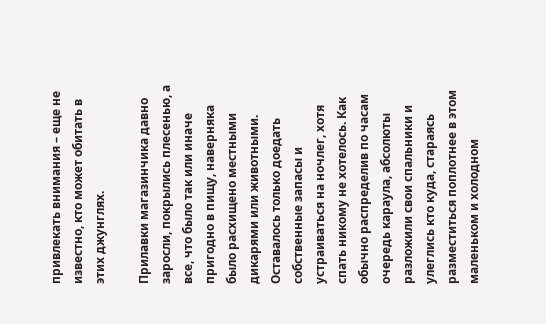привлекать внимания – еще не известно, кто может обитать в этих джунглях.

Прилавки магазинчика давно заросли, покрылись плесенью, а все, что было так или иначе пригодно в пищу, наверняка было расхищено местными дикарями или животными. Оставалось только доедать собственные запасы и устраиваться на ночлег, хотя спать никому не хотелось. Как обычно распределив по часам очередь караула, абсолюты разложили свои спальники и улеглись кто куда, стараясь разместиться поплотнее в этом маленьком и холодном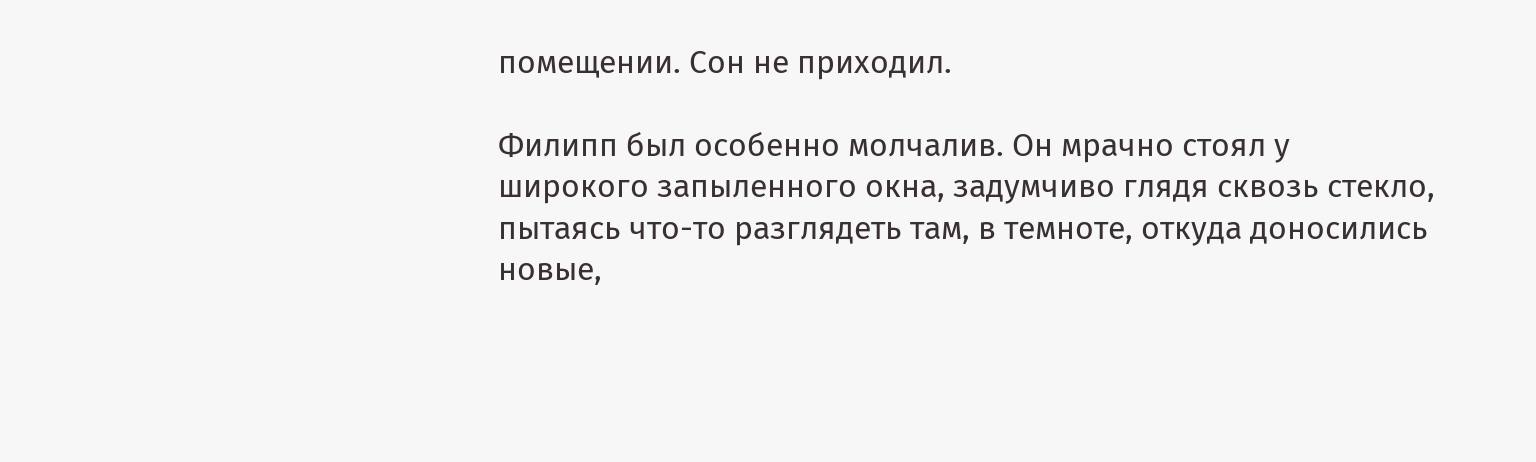помещении. Сон не приходил.

Филипп был особенно молчалив. Он мрачно стоял у широкого запыленного окна, задумчиво глядя сквозь стекло, пытаясь что-то разглядеть там, в темноте, откуда доносились новые,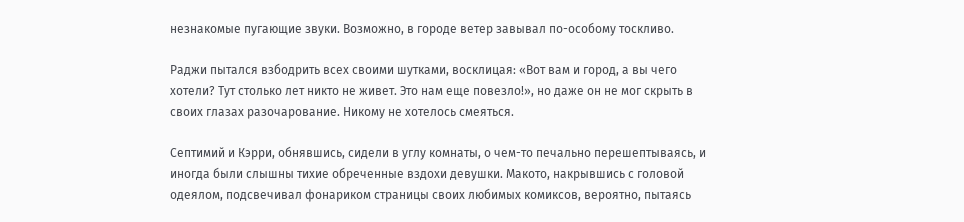незнакомые пугающие звуки. Возможно, в городе ветер завывал по-особому тоскливо.

Раджи пытался взбодрить всех своими шутками, восклицая: «Вот вам и город, а вы чего хотели? Тут столько лет никто не живет. Это нам еще повезло!», но даже он не мог скрыть в своих глазах разочарование. Никому не хотелось смеяться.

Септимий и Кэрри, обнявшись, сидели в углу комнаты, о чем-то печально перешептываясь, и иногда были слышны тихие обреченные вздохи девушки. Макото, накрывшись с головой одеялом, подсвечивал фонариком страницы своих любимых комиксов, вероятно, пытаясь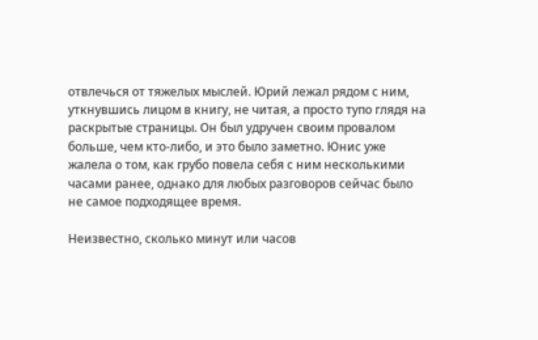отвлечься от тяжелых мыслей. Юрий лежал рядом с ним, уткнувшись лицом в книгу, не читая, а просто тупо глядя на раскрытые страницы. Он был удручен своим провалом больше, чем кто-либо, и это было заметно. Юнис уже жалела о том, как грубо повела себя с ним несколькими часами ранее, однако для любых разговоров сейчас было не самое подходящее время.

Неизвестно, сколько минут или часов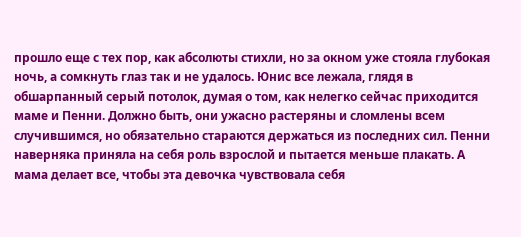прошло еще с тех пор, как абсолюты стихли, но за окном уже стояла глубокая ночь, а сомкнуть глаз так и не удалось. Юнис все лежала, глядя в обшарпанный серый потолок, думая о том, как нелегко сейчас приходится маме и Пенни. Должно быть, они ужасно растеряны и сломлены всем случившимся, но обязательно стараются держаться из последних сил. Пенни наверняка приняла на себя роль взрослой и пытается меньше плакать. А мама делает все, чтобы эта девочка чувствовала себя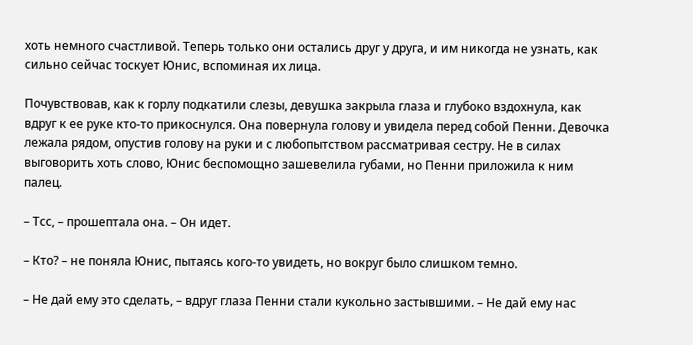хоть немного счастливой. Теперь только они остались друг у друга, и им никогда не узнать, как сильно сейчас тоскует Юнис, вспоминая их лица.

Почувствовав, как к горлу подкатили слезы, девушка закрыла глаза и глубоко вздохнула, как вдруг к ее руке кто-то прикоснулся. Она повернула голову и увидела перед собой Пенни. Девочка лежала рядом, опустив голову на руки и с любопытством рассматривая сестру. Не в силах выговорить хоть слово, Юнис беспомощно зашевелила губами, но Пенни приложила к ним палец.

– Тсс, – прошептала она. – Он идет.

– Кто? – не поняла Юнис, пытаясь кого-то увидеть, но вокруг было слишком темно.

– Не дай ему это сделать, – вдруг глаза Пенни стали кукольно застывшими. – Не дай ему нас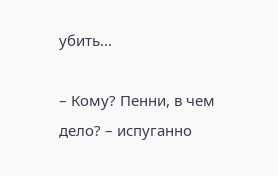убить…

– Кому? Пенни, в чем дело? – испуганно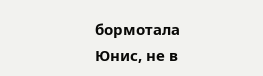бормотала Юнис, не в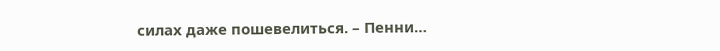силах даже пошевелиться. – Пенни…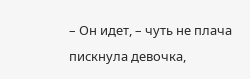– Он идет, – чуть не плача пискнула девочка,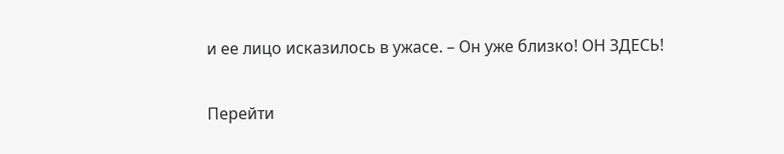и ее лицо исказилось в ужасе. – Он уже близко! ОН ЗДЕСЬ!

Перейти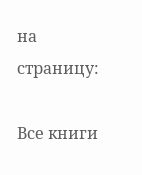на страницу:

Все книги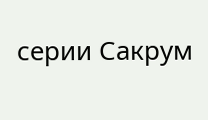серии Сакрум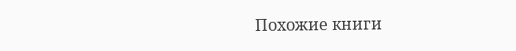Похожие книги